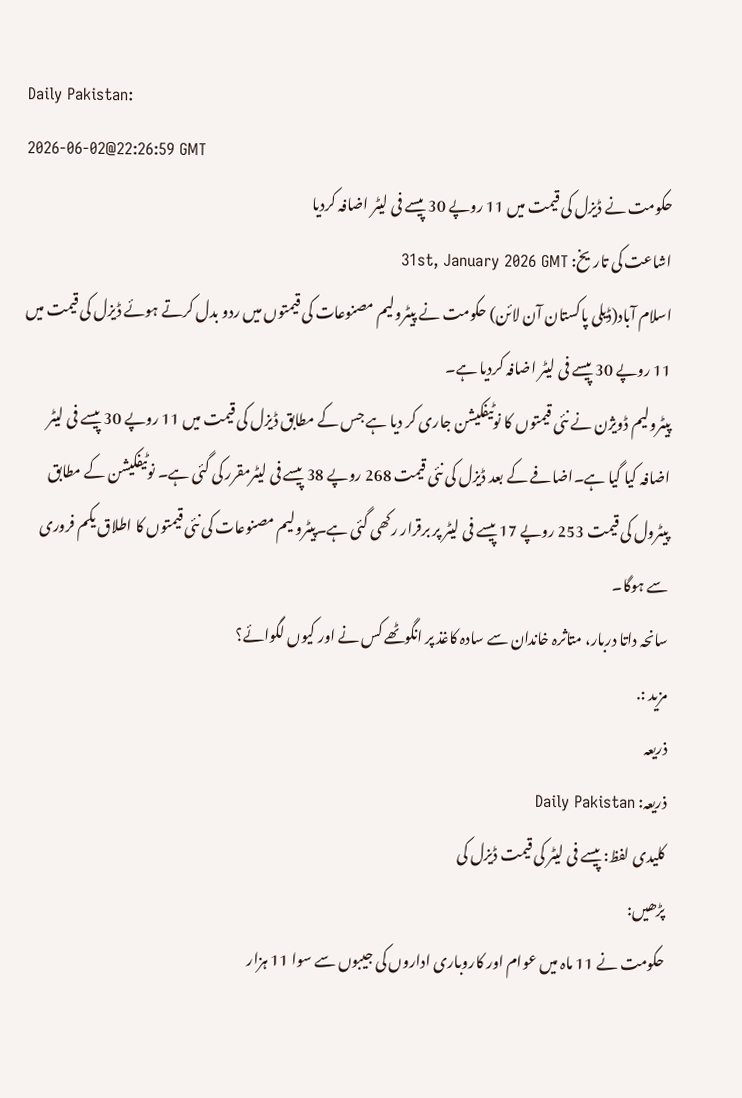Daily Pakistan:
2026-06-02@22:26:59 GMT
حکومت نے ڈیزل کی قیمت میں 11 روپے 30 پیسے فی لیٹر اضافہ کردیا
اشاعت کی تاریخ: 31st, January 2026 GMT
اسلام آباد(ڈیلی پاکستان آن لائن) حکومت نے پیٹرولیم مصنوعات کی قیمتوں میں ردو بدل کرتے ہوئے ڈیزل کی قیمت میں 11 روپے 30 پیسے فی لیٹر اضافہ کردیا ہے۔
پیٹرولیم ڈویژن نے نئی قیمتوں کا نوٹیفکیشن جاری کر دیا ہے جس کے مطابق ڈیزل کی قیمت میں 11 روپے 30 پیسے فی لیٹر اضافہ کیا گیا ہے۔اضافے کے بعد ڈیزل کی نئی قیمت 268 روپے 38 پیسے فی لیٹرمقرر کی گئی ہے۔ نوٹیفکیشن کے مطابق پیٹرول کی قیمت 253 روپے 17 پیسے فی لیٹر پر برقرار رکھی گئی ہے۔پیٹرولیم مصنوعات کی نئی قیمتوں کا اطلاق یکم فروری سے ہوگا۔
سانحہ داتا دربار، متاثرہ خاندان سے سادہ کاغذ پر انگوٹھے کس نے اور کیوں لگوائے؟
مزید :.
ذریعہ
ذریعہ: Daily Pakistan
کلیدی لفظ: پیسے فی لیٹر کی قیمت ڈیزل کی
پڑھیں:
حکومت نے 11 ماہ میں عوام اور کاروباری اداروں کی جیبوں سے سوا 11 ہزار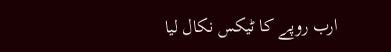ارب روپے کا ٹیکس نکال لیا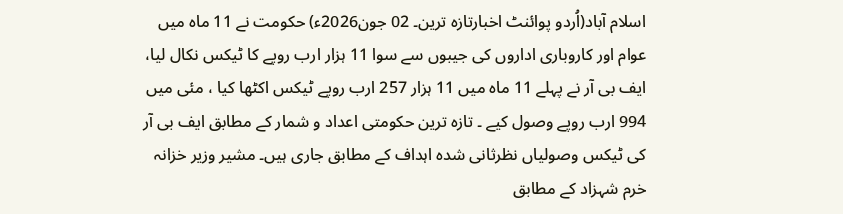اسلام آباد(اُردو پوائنٹ اخبارتازہ ترین۔ 02 جون2026ء) حکومت نے 11 ماہ میں عوام اور کاروباری اداروں کی جیبوں سے سوا 11 ہزار ارب روپے کا ٹیکس نکال لیا، ایف بی آر نے پہلے 11 ماہ میں 11 ہزار 257 ارب روپے ٹیکس اکٹھا کیا ، مئی میں 994 ارب روپے وصول کیے ۔ تازہ ترین حکومتی اعداد و شمار کے مطابق ایف بی آر کی ٹیکس وصولیاں نظرثانی شدہ اہداف کے مطابق جاری ہیں۔ مشیر وزیر خزانہ خرم شہزاد کے مطابق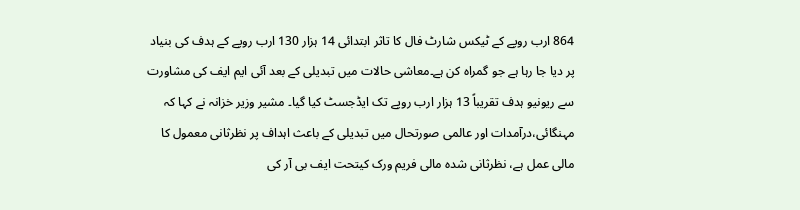864 ارب روپے کے ٹیکس شارٹ فال کا تاثر ابتدائی 14 ہزار 130 ارب روپے کے ہدف کی بنیاد پر دیا جا رہا ہے جو گمراہ کن ہے۔معاشی حالات میں تبدیلی کے بعد آئی ایم ایف کی مشاورت سے ریونیو ہدف تقریباً 13 ہزار ارب روپے تک ایڈجسٹ کیا گیا۔ مشیر وزیر خزانہ نے کہا کہ مہنگائی،درآمدات اور عالمی صورتحال میں تبدیلی کے باعث اہداف پر نظرثانی معمول کا مالی عمل ہے، نظرثانی شدہ مالی فریم ورک کیتحت ایف بی آر کی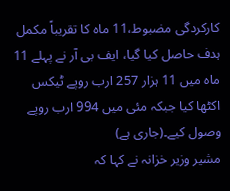کارکردگی مضبوط،11 ماہ کا تقریباً مکمل ہدف حاصل کیا گیا، ایف بی آر نے پہلے 11 ماہ میں 11 ہزار 257 ارب روپے ٹیکس اکٹھا کیا جبکہ مئی میں 994 ارب روپے وصول کیے۔(جاری ہے)
مشیر وزیر خزانہ نے کہا کہ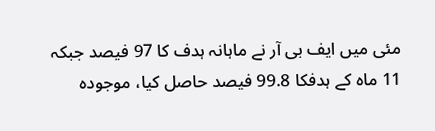مئی میں ایف بی آر نے ماہانہ ہدف کا 97 فیصد جبکہ 11 ماہ کے ہدفکا 99.8 فیصد حاصل کیا، موجودہ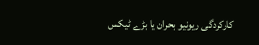کارکردگی ریونیو بحران یا بڑے ٹیکس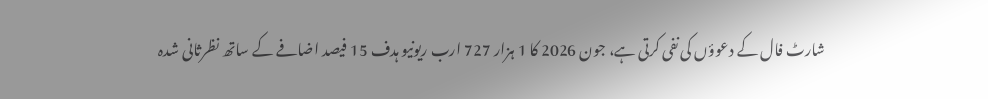شارٹ فال کے دعوؤں کی نفی کرتی ہے، جون 2026 کا 1 ہزار 727 ارب ریونیو ہدف 15 فیصد اضافے کے ساتھ نظرثانی شدہ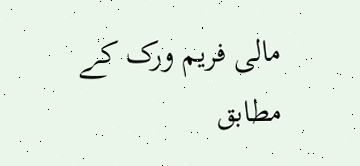مالی فریم ورک کے مطابق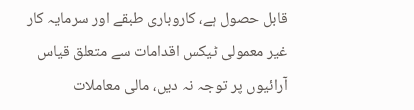قابل حصول ہے، کاروباری طبقے اور سرمایہ کار غیر معمولی ٹیکس اقدامات سے متعلق قیاس آرائیوں پر توجہ نہ دیں، مالی معاملات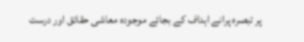پر تبصرہ پرانے اہداف کے بجائے موجودہ معاشی حقائق اور درست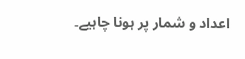اعداد و شمار پر ہونا چاہیے۔